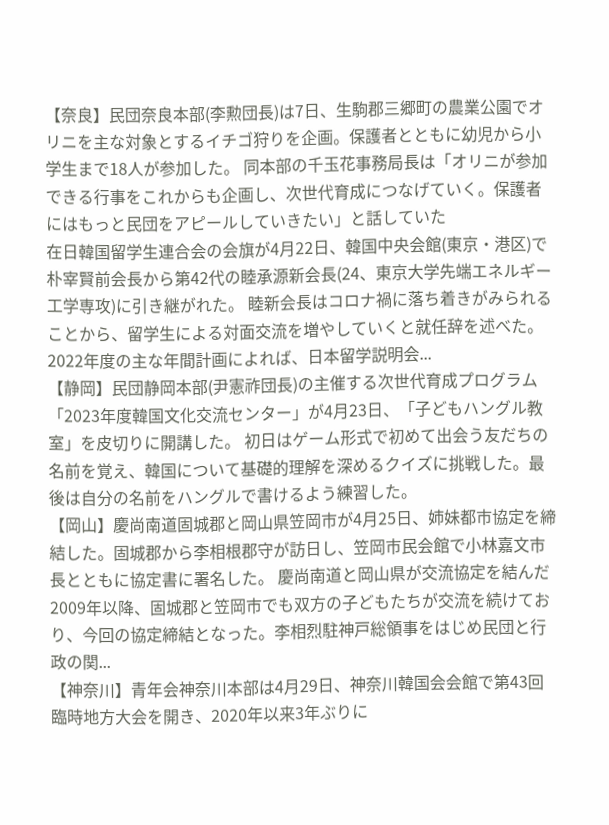【奈良】民団奈良本部(李勲団長)は7日、生駒郡三郷町の農業公園でオリニを主な対象とするイチゴ狩りを企画。保護者とともに幼児から小学生まで18人が参加した。 同本部の千玉花事務局長は「オリニが参加できる行事をこれからも企画し、次世代育成につなげていく。保護者にはもっと民団をアピールしていきたい」と話していた
在日韓国留学生連合会の会旗が4月22日、韓国中央会館(東京・港区)で朴宰賢前会長から第42代の睦承源新会長(24、東京大学先端エネルギー工学専攻)に引き継がれた。 睦新会長はコロナ禍に落ち着きがみられることから、留学生による対面交流を増やしていくと就任辞を述べた。2022年度の主な年間計画によれば、日本留学説明会...
【静岡】民団静岡本部(尹憲祚団長)の主催する次世代育成プログラム「2023年度韓国文化交流センター」が4月23日、「子どもハングル教室」を皮切りに開講した。 初日はゲーム形式で初めて出会う友だちの名前を覚え、韓国について基礎的理解を深めるクイズに挑戦した。最後は自分の名前をハングルで書けるよう練習した。
【岡山】慶尚南道固城郡と岡山県笠岡市が4月25日、姉妹都市協定を締結した。固城郡から李相根郡守が訪日し、笠岡市民会館で小林嘉文市長とともに協定書に署名した。 慶尚南道と岡山県が交流協定を結んだ2009年以降、固城郡と笠岡市でも双方の子どもたちが交流を続けており、今回の協定締結となった。李相烈駐神戸総領事をはじめ民団と行政の関...
【神奈川】青年会神奈川本部は4月29日、神奈川韓国会会館で第43回臨時地方大会を開き、2020年以来3年ぶりに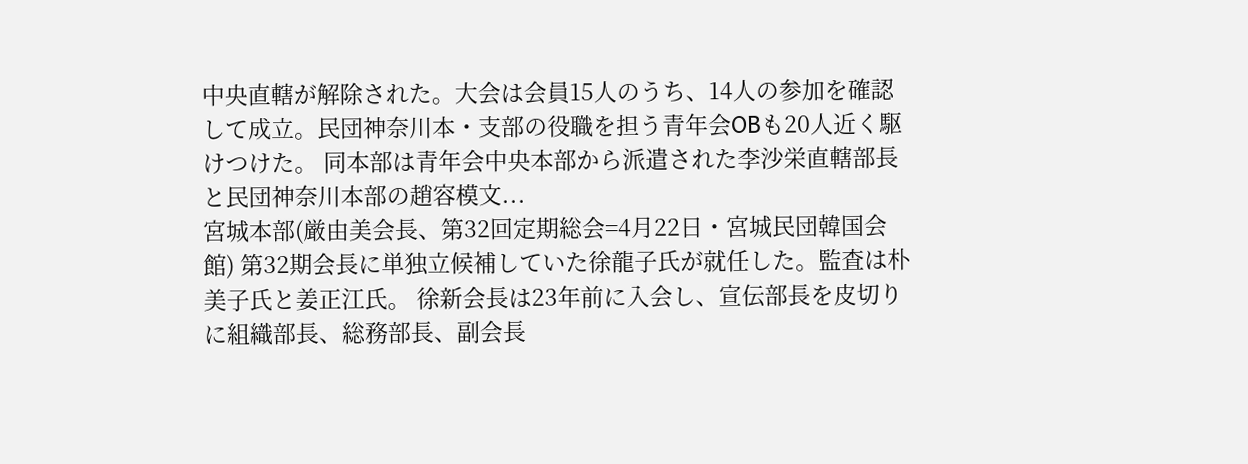中央直轄が解除された。大会は会員15人のうち、14人の参加を確認して成立。民団神奈川本・支部の役職を担う青年会OBも20人近く駆けつけた。 同本部は青年会中央本部から派遣された李沙栄直轄部長と民団神奈川本部の趙容模文...
宮城本部(厳由美会長、第32回定期総会=4月22日・宮城民団韓国会館) 第32期会長に単独立候補していた徐龍子氏が就任した。監査は朴美子氏と姜正江氏。 徐新会長は23年前に入会し、宣伝部長を皮切りに組織部長、総務部長、副会長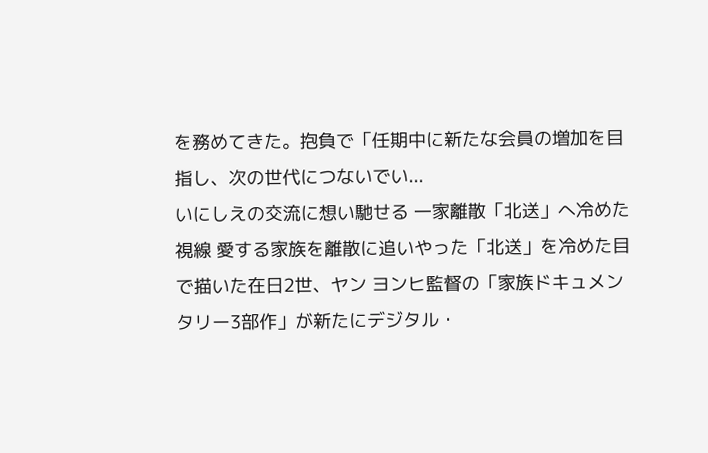を務めてきた。抱負で「任期中に新たな会員の増加を目指し、次の世代につないでい...
いにしえの交流に想い馳せる 一家離散「北送」へ冷めた視線 愛する家族を離散に追いやった「北送」を冷めた目で描いた在日2世、ヤン ヨンヒ監督の「家族ドキュメンタリー3部作」が新たにデジタル・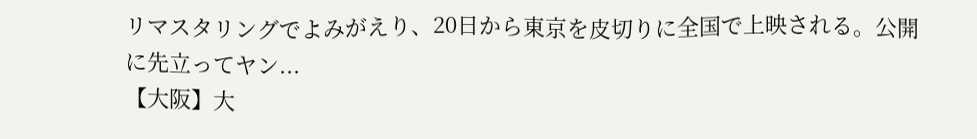リマスタリングでよみがえり、20日から東京を皮切りに全国で上映される。公開に先立ってヤン...
【大阪】大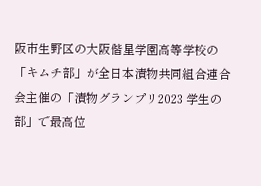阪市生野区の大阪偕星学園高等学校の「キムチ部」が全日本漬物共同組合連合会主催の「漬物グランプリ2023 学生の部」で最高位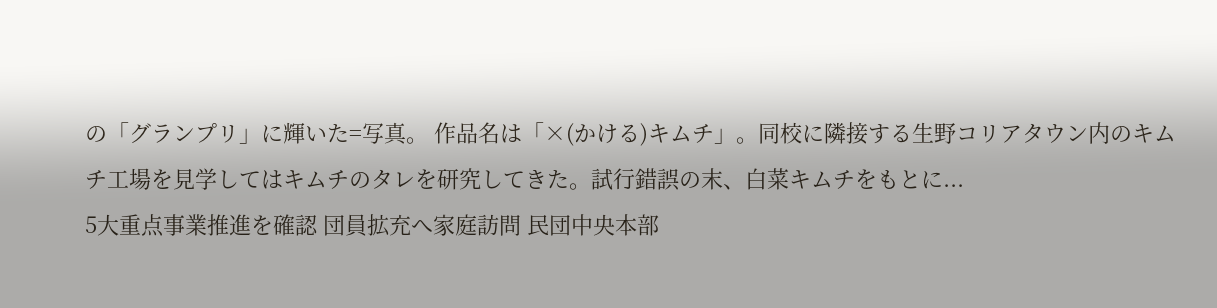の「グランプリ」に輝いた=写真。 作品名は「×(かける)キムチ」。同校に隣接する生野コリアタウン内のキムチ工場を見学してはキムチのタレを研究してきた。試行錯誤の末、白菜キムチをもとに...
5大重点事業推進を確認 団員拡充へ家庭訪問 民団中央本部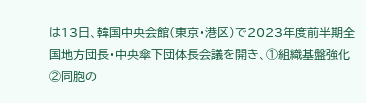は13日、韓国中央会館(東京・港区)で2023年度前半期全国地方団長・中央傘下団体長会議を開き、①組織基盤強化②同胞の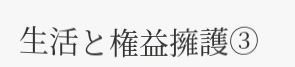生活と権益擁護③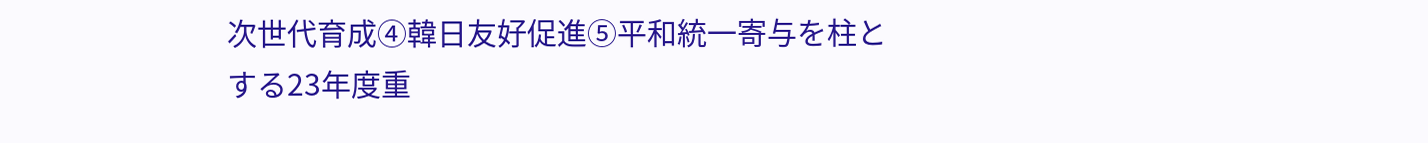次世代育成④韓日友好促進⑤平和統一寄与を柱とする23年度重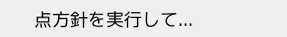点方針を実行して...